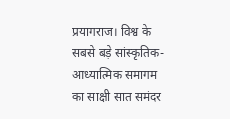प्रयागराज। विश्व के सबसे बड़े सांस्कृतिक-आध्यात्मिक समागम का साक्षी सात समंदर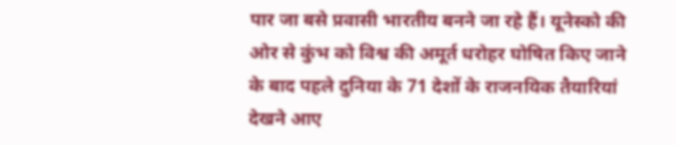पार जा बसे प्रवासी भारतीय बनने जा रहे हैं। यूनेस्को की ओर से कुंभ को विश्व की अमूर्त धरोहर घोषित किए जाने के बाद पहले दुनिया के 71 देशों के राजनयिक तैयारियां देखने आए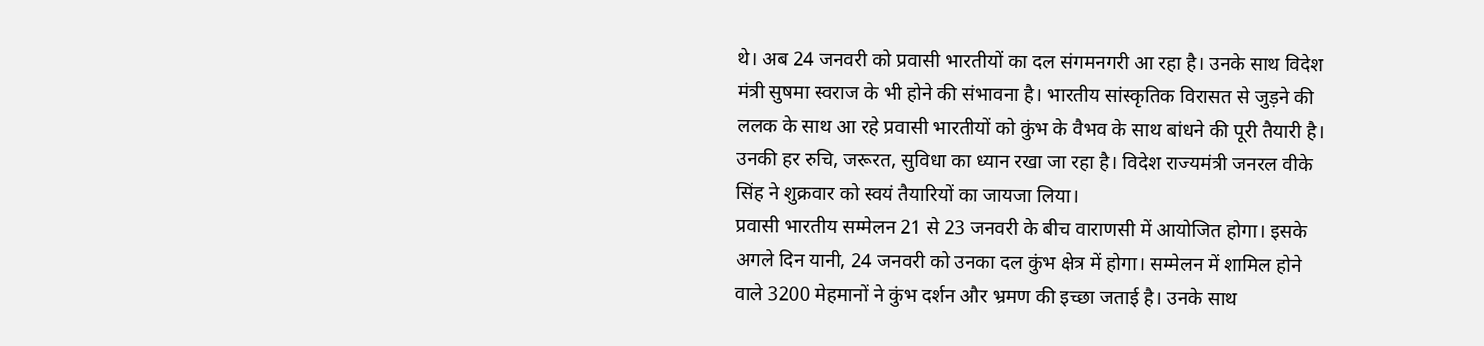थे। अब 24 जनवरी को प्रवासी भारतीयों का दल संगमनगरी आ रहा है। उनके साथ विदेश मंत्री सुषमा स्वराज के भी होने की संभावना है। भारतीय सांस्कृतिक विरासत से जुड़ने की ललक के साथ आ रहे प्रवासी भारतीयों को कुंभ के वैभव के साथ बांधने की पूरी तैयारी है। उनकी हर रुचि, जरूरत, सुविधा का ध्यान रखा जा रहा है। विदेश राज्यमंत्री जनरल वीके सिंह ने शुक्रवार को स्वयं तैयारियों का जायजा लिया।
प्रवासी भारतीय सम्मेलन 21 से 23 जनवरी के बीच वाराणसी में आयोजित होगा। इसके अगले दिन यानी, 24 जनवरी को उनका दल कुंभ क्षेत्र में होगा। सम्मेलन में शामिल होने वाले 3200 मेहमानों ने कुंभ दर्शन और भ्रमण की इच्छा जताई है। उनके साथ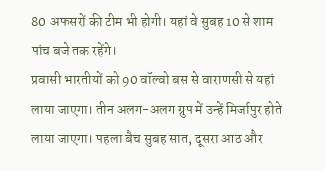80 अफसरों की टीम भी होगी। यहां वे सुबह 10 से शाम पांच बजे तक रहेंगे।
प्रवासी भारतीयों को 90 वॉल्वो बस से वाराणसी से यहां लाया जाएगा। तीन अलग-अलग ग्रुप में उन्हें मिर्जापुर होते लाया जाएगा। पहला बैच सुबह सात, दूसरा आठ और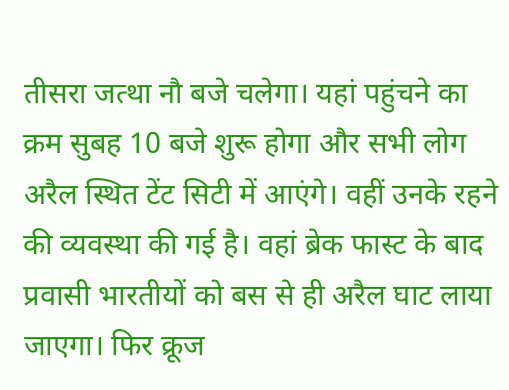तीसरा जत्था नौ बजे चलेगा। यहां पहुंचने का क्रम सुबह 10 बजे शुरू होगा और सभी लोग अरैल स्थित टेंट सिटी में आएंगे। वहीं उनके रहने की व्यवस्था की गई है। वहां ब्रेक फास्ट के बाद प्रवासी भारतीयों को बस से ही अरैल घाट लाया जाएगा। फिर क्रूज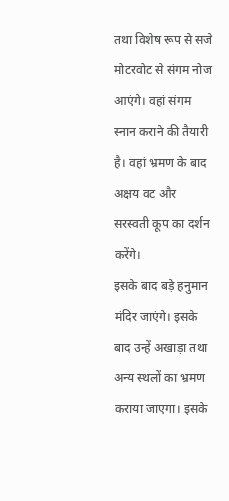तथा विशेष रूप से सजे मोटरवोट से संगम नोज आएंगे। वहां संगम स्नान कराने की तैयारी है। वहां भ्रमण के बाद अक्षय वट और सरस्वती कूप का दर्शन करेंगे।
इसके बाद बड़े हनुमान मंदिर जाएंगे। इसके बाद उन्हें अखाड़ा तथा अन्य स्थलों का भ्रमण कराया जाएगा। इसके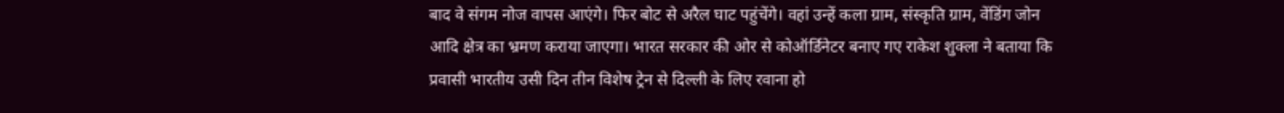बाद वे संगम नोज वापस आएंगे। फिर बोट से अरैल घाट पहुंचेंगे। वहां उन्हें कला ग्राम, संस्कृति ग्राम, वेंडिंग जोन आदि क्षेत्र का भ्रमण कराया जाएगा। भारत सरकार की ओर से कोऑर्डिनेटर बनाए गए राकेश शुक्ला ने बताया कि प्रवासी भारतीय उसी दिन तीन विशेष ट्रेन से दिल्ली के लिए रवाना हो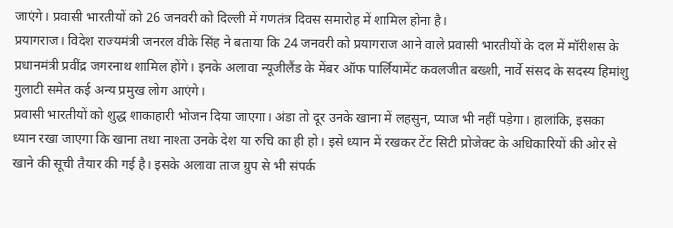जाएंगे। प्रवासी भारतीयों को 26 जनवरी को दिल्ली में गणतंत्र दिवस समारोह में शामिल होना है।
प्रयागराज। विदेश राज्यमंत्री जनरल वीके सिंह ने बताया कि 24 जनवरी को प्रयागराज आने वाले प्रवासी भारतीयों के दल में मॉरीशस के प्रधानमंत्री प्रवींद्र जगरनाथ शामिल होंगे। इनके अलावा न्यूजीलैंड के मेंबर ऑफ पार्लियामेंट कवलजीत बख्शी, नार्वे संसद के सदस्य हिमांशु गुलाटी समेत कई अन्य प्रमुख लोग आएंगे।
प्रवासी भारतीयों को शुद्ध शाकाहारी भोजन दिया जाएगा। अंडा तो दूर उनके खाना में लहसुन, प्याज भी नहीं पड़ेगा। हालांकि, इसका ध्यान रखा जाएगा कि खाना तथा नाश्ता उनके देश या रुचि का ही हो। इसे ध्यान में रखकर टेंट सिटी प्रोजेक्ट के अधिकारियों की ओर से खाने की सूची तैयार की गई है। इसके अलावा ताज ग्रुप से भी संपर्क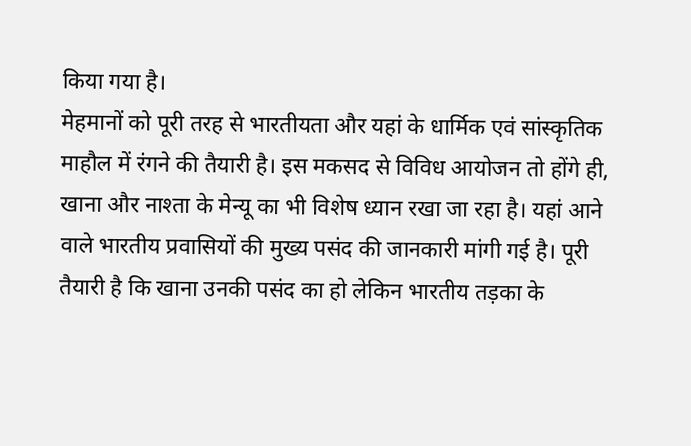किया गया है।
मेहमानों को पूरी तरह से भारतीयता और यहां के धार्मिक एवं सांस्कृतिक माहौल में रंगने की तैयारी है। इस मकसद से विविध आयोजन तो होंगे ही, खाना और नाश्ता के मेन्यू का भी विशेष ध्यान रखा जा रहा है। यहां आने वाले भारतीय प्रवासियों की मुख्य पसंद की जानकारी मांगी गई है। पूरी तैयारी है कि खाना उनकी पसंद का हो लेकिन भारतीय तड़का के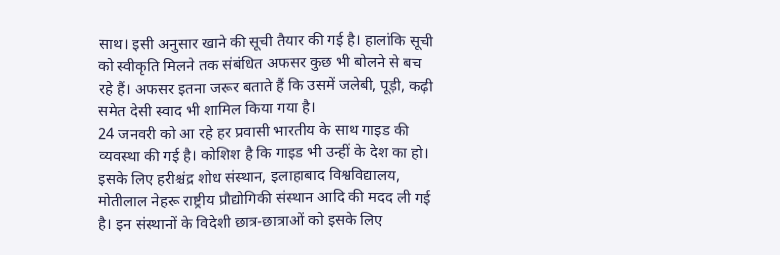साथ। इसी अनुसार खाने की सूची तैयार की गई है। हालांकि सूची को स्वीकृति मिलने तक संबंधित अफसर कुछ भी बोलने से बच रहे हैं। अफसर इतना जरूर बताते हैं कि उसमें जलेबी, पूड़ी, कढ़ी समेत देसी स्वाद भी शामिल किया गया है।
24 जनवरी को आ रहे हर प्रवासी भारतीय के साथ गाइड की व्यवस्था की गई है। कोशिश है कि गाइड भी उन्हीं के देश का हो। इसके लिए हरीश्चंद्र शोध संस्थान, इलाहाबाद विश्वविद्यालय, मोतीलाल नेहरू राष्ट्रीय प्रौद्योगिकी संस्थान आदि की मदद ली गई है। इन संस्थानों के विदेशी छात्र-छात्राओं को इसके लिए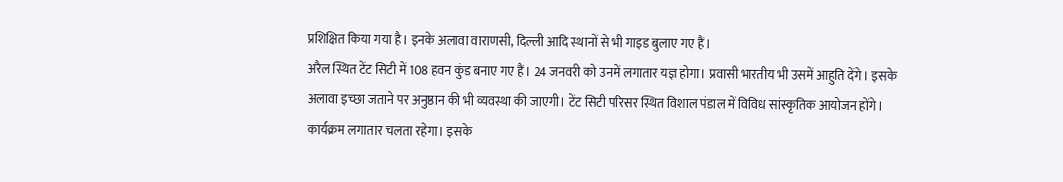प्रशिक्षित किया गया है। इनके अलावा वाराणसी, दिल्ली आदि स्थानों से भी गाइड बुलाए गए हैं।
अरैल स्थित टेंट सिटी में 108 हवन कुंड बनाए गए हैं। 24 जनवरी को उनमें लगातार यज्ञ होगा। प्रवासी भारतीय भी उसमें आहुति देंगे। इसके अलावा इच्छा जताने पर अनुष्ठान की भी व्यवस्था की जाएगी। टेंट सिटी परिसर स्थित विशाल पंडाल में विविध सांस्कृतिक आयोजन होंगे। कार्यक्रम लगातार चलता रहेगा। इसके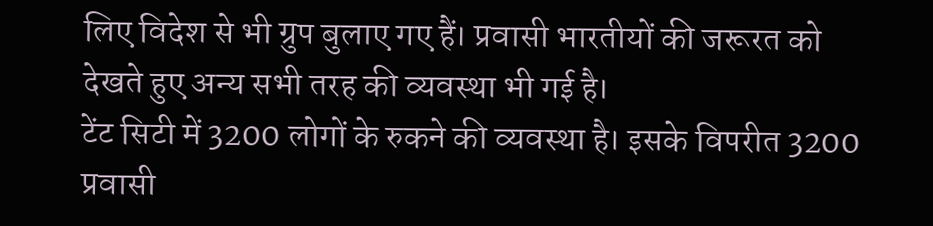लिए विदेश से भी ग्रुप बुलाए गए हैं। प्रवासी भारतीयों की जरूरत को देखते हुए अन्य सभी तरह की व्यवस्था भी गई है।
टेंट सिटी में 3200 लोगों के रुकने की व्यवस्था है। इसके विपरीत 3200 प्रवासी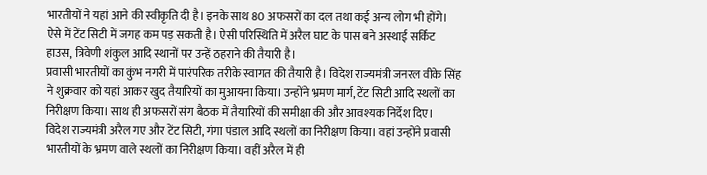भारतीयों ने यहां आने की स्वीकृति दी है। इनके साथ 80 अफसरों का दल तथा कई अन्य लोग भी होंगे। ऐसे में टेंट सिटी में जगह कम पड़ सकती है। ऐसी परिस्थिति में अरैल घाट के पास बने अस्थाई सर्किट हाउस, त्रिवेणी शंकुल आदि स्थानों पर उन्हें ठहराने की तैयारी है।
प्रवासी भारतीयों का कुंभ नगरी में पारंपरिक तरीके स्वागत की तैयारी है। विदेश राज्यमंत्री जनरल वीके सिंह ने शुक्रवार को यहां आकर खुद तैयारियों का मुआयना किया। उन्होंने भ्रमण मार्ग, टेंट सिटी आदि स्थलों का निरीक्षण किया। साथ ही अफसरों संग बैठक में तैयारियों की समीक्षा की और आवश्यक निर्देश दिए।
विदेश राज्यमंत्री अरैल गए और टेंट सिटी, गंगा पंडाल आदि स्थलों का निरीक्षण किया। वहां उन्होंने प्रवासी भारतीयों के भ्रमण वाले स्थलों का निरीक्षण किया। वहीं अरैल में ही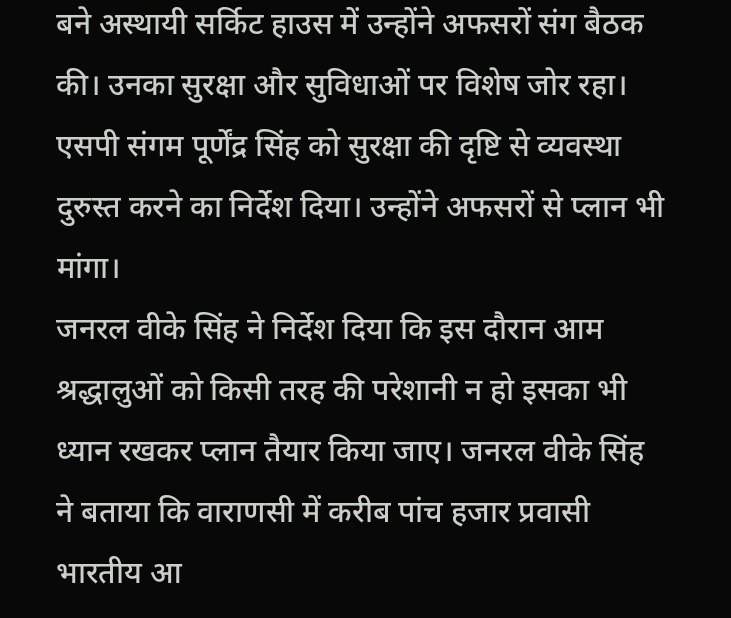बने अस्थायी सर्किट हाउस में उन्होंने अफसरों संग बैठक की। उनका सुरक्षा और सुविधाओं पर विशेष जोर रहा। एसपी संगम पूर्णेंद्र सिंह को सुरक्षा की दृष्टि से व्यवस्था दुरुस्त करने का निर्देश दिया। उन्होंने अफसरों से प्लान भी मांगा।
जनरल वीके सिंह ने निर्देश दिया कि इस दौरान आम श्रद्धालुओं को किसी तरह की परेशानी न हो इसका भी ध्यान रखकर प्लान तैयार किया जाए। जनरल वीके सिंह ने बताया कि वाराणसी में करीब पांच हजार प्रवासी भारतीय आ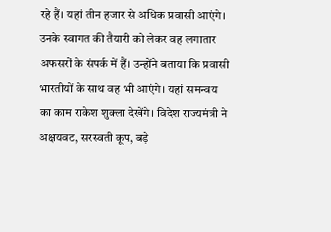रहे हैं। यहां तीन हजार से अधिक प्रवासी आएंगे। उनके स्वागत की तैयारी को लेकर वह लगातार अफसरों के संपर्क में हैं। उन्होंने बताया कि प्रवासी भारतीयों के साथ वह भी आएंगे। यहां समन्वय का काम राकेश शुक्ला देखेंगे। विदेश राज्यमंत्री ने अक्षयवट, सरस्वती कूप, बड़े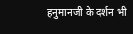हनुमानजी के दर्शन भी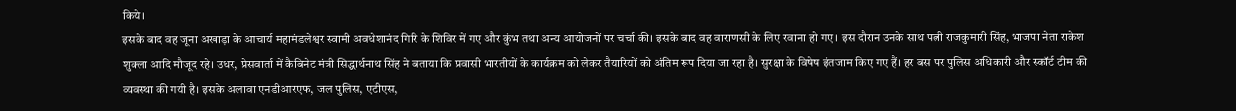किये।
इसके बाद वह जूना अखाड़ा के आचार्य महामंडलेश्वर स्वामी अवधेशानंद गिरि के शिविर में गए और कुंभ तथा अन्य आयोजनों पर चर्चा की। इसके बाद वह वाराणसी के लिए रवाना हो गए। इस दौरान उनके साथ पत्नी राजकुमारी सिंह, भाजपा नेता राकेश शुक्ला आदि मौजूद रहे। उधर, प्रेसवार्ता में कैबिनेट मंत्री सिद्धार्थनाथ सिंह ने बताया कि प्रवासी भारतीयों के कार्यक्रम को लेकर तैयारियों को अंतिम रूप दिया जा रहा है। सुरक्षा के विषेष इंतजाम किए गए हैं। हर बस पर पुलिस अधिकारी और स्कॉर्ट टीम की व्यवस्था की गयी है। इसके अलावा एनडीआरएफ, जल पुलिस, एटीएस,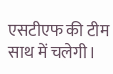एसटीएफ की टीम साथ में चलेगी।